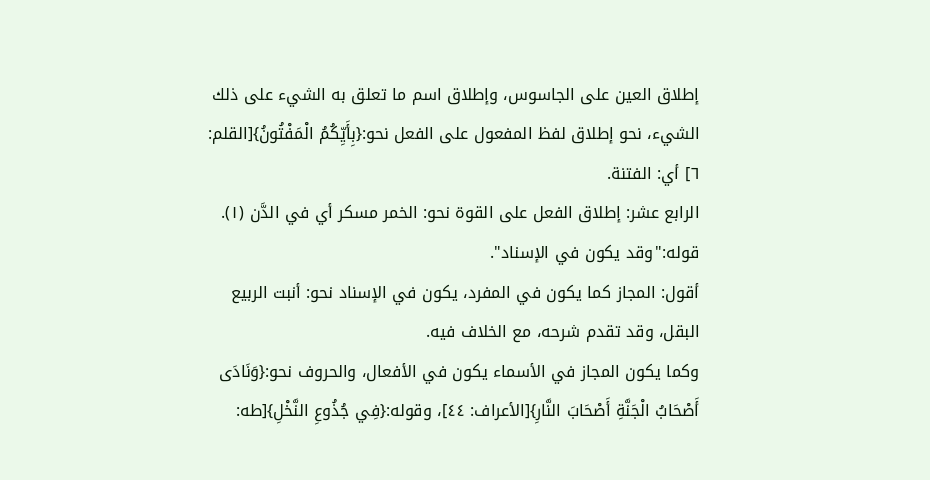إطلاق العين على الجاسوس، وإطلاق اسم ما تعلق به الشيء على ذلك الشيء، نحو إطلاق لفظ المفعول على الفعل نحو:{بِأَيِّكُمُ الْمَفْتُونُ}[القلم: ٦] أي: الفتنة.
الرابع عشر: إطلاق الفعل على القوة نحو: الخمر مسكر أي في الدَّن (١).
قوله:"وقد يكون في الإسناد".
أقول: المجاز كما يكون في المفرد، يكون في الإسناد نحو: أنبت الربيع البقل، وقد تقدم شرحه، مع الخلاف فيه.
وكما يكون المجاز في الأسماء يكون في الأفعال، والحروف نحو:{وَنَادَى أَصْحَابُ الْجَنَّةِ أَصْحَابَ النَّارِ}[الأعراف: ٤٤]، وقوله:{فِي جُذُوعِ النَّخْلِ}[طه: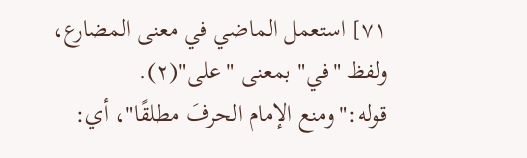٧١] استعمل الماضي في معنى المضارع، ولفظ "في" بمعنى "على"(٢).
قوله:"ومنع الإمام الحرفَ مطلقًا"، أي: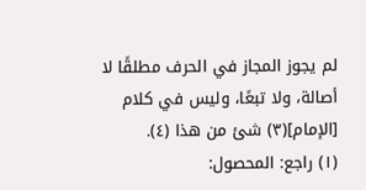لم يجوز المجاز في الحرف مطلقًا لا أصالة، ولا تبعًا، وليس في كلام [الإمام](٣) شئ من هذا (٤).
(١) راجع: المحصول: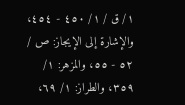١/ ق / ١/ ٤٥٠ - ٤٥٤، والإشارة إلى الإيجاز: ص / ٥٢ - ٥٥، والمزهر: ١/ ٣٥٩، والطراز: ١/ ٦٩،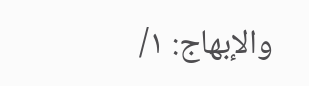والإبهاج: ١/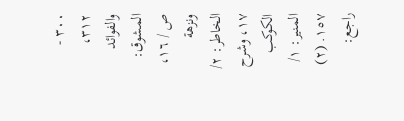٣٠٠ - ٣١٢، والفوائد المشوق: ص / ١٦، ونزهة الخاطر: ٢/ ١٧، وشرح الكوكب المنير: ١/ ١٥٧. (٢) راجع: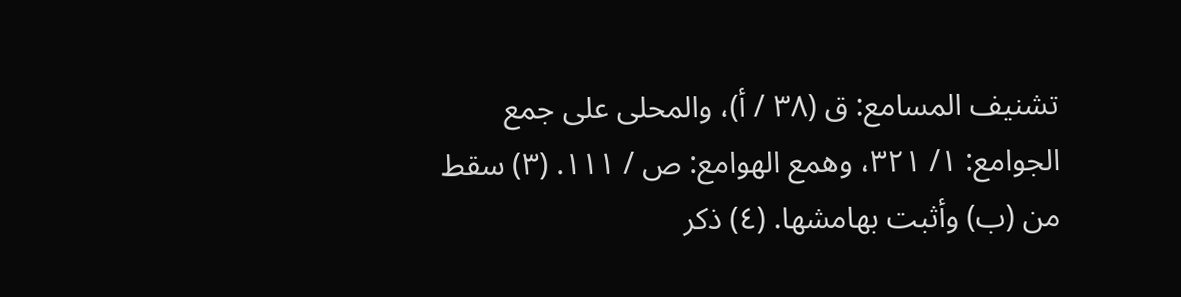تشنيف المسامع: ق (٣٨ / أ)، والمحلى على جمع الجوامع: ١/ ٣٢١، وهمع الهوامع: ص / ١١١. (٣) سقط من (ب) وأثبت بهامشها. (٤) ذكر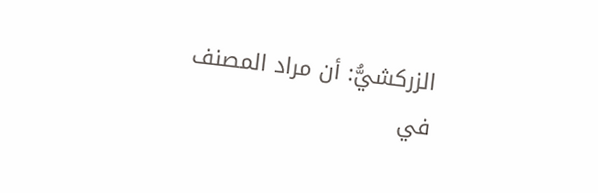الزركشيُّ: أن مراد المصنف في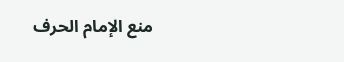منع الإمام الحرف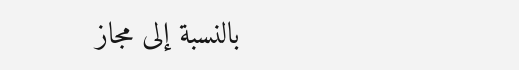بالنسبة إلى مجاز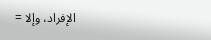الإفراد، وإلا =